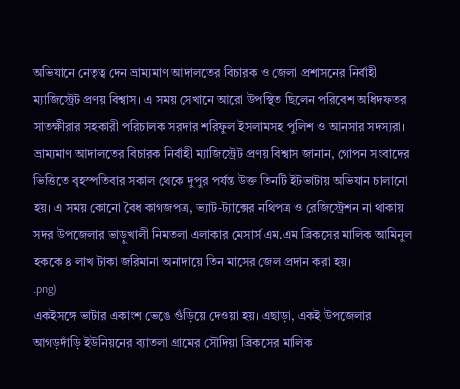অভিযানে নেতৃত্ব দেন ভ্রাম্যমাণ আদালতের বিচারক ও জেলা প্রশাসনের নির্বাহী ম্যাজিস্ট্রেট প্রণয় বিশ্বাস। এ সময় সেখানে আরো উপস্থিত ছিলেন পরিবেশ অধিদফতর সাতক্ষীরার সহকারী পরিচালক সরদার শরিফুল ইসলামসহ পুলিশ ও আনসার সদস্যরা।
ভ্রাম্যমাণ আদালতের বিচারক নির্বাহী ম্যাজিস্ট্রেট প্রণয় বিশ্বাস জানান, গোপন সংবাদের ভিত্তিতে বৃহস্পতিবার সকাল থেকে দুপুর পর্যন্ত উক্ত তিনটি ইটভাটায় অভিযান চালানো হয়। এ সময় কোনো বৈধ কাগজপত্র, ভ্যাট-ট্যাক্সের নথিপত্র ও রেজিস্ট্রেশন না থাকায় সদর উপজেলার ভাড়ুখালী নিমতলা এলাকার মেসার্স এম.এম ব্রিকসের মালিক আমিনুল হককে ৪ লাখ টাকা জরিমানা অনাদায়ে তিন মাসের জেল প্রদান করা হয়।
.png)
একইসঙ্গে ভাটার একাংশ ভেঙে গুঁড়িয়ে দেওয়া হয়। এছাড়া, একই উপজেলার আগড়দাঁড়ি ইউনিয়নের ব্যাতলা গ্রামের সৌদিয়া ব্রিকসের মালিক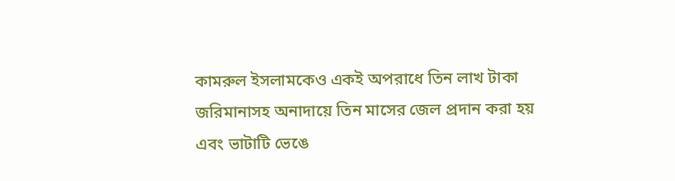কামরুল ইসলামকেও একই অপরাধে তিন লাখ টাকা জরিমানাসহ অনাদায়ে তিন মাসের জেল প্রদান করা হয় এবং ভাটাটি ভেঙে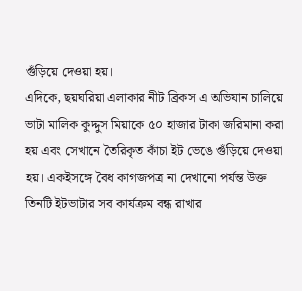গুঁড়িয়ে দেওয়া হয়।
এদিকে, ছয়ঘরিয়া এলাকার নীট ব্রিকস এ অভিযান চালিয়ে ভাটা মালিক কুদ্দুস মিয়াকে ৫০ হাজার টাকা জরিমানা করা হয় এবং সেখানে তৈরিকৃত কাঁচা ইট ভেঙে গুঁড়িয়ে দেওয়া হয়। একইসঙ্গে বৈধ কাগজপত্র না দেখানো পর্যন্ত উক্ত তিনটি ইটভাটার সব কার্যক্রম বন্ধ রাখার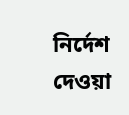নির্দেশ দেওয়া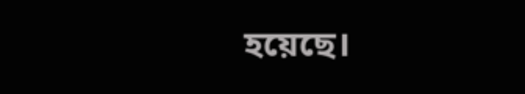হয়েছে।